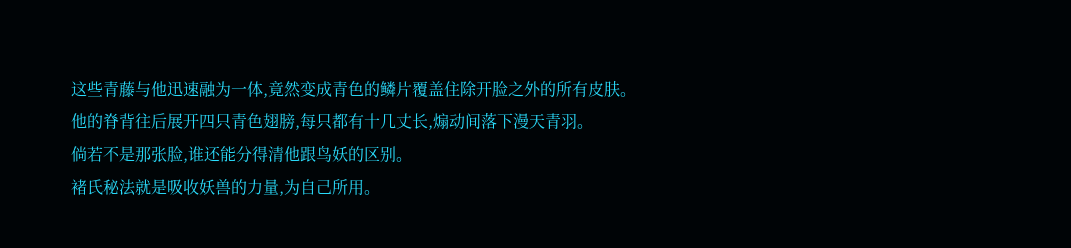这些青藤与他迅速融为一体,竟然变成青色的鳞片覆盖住除开脸之外的所有皮肤。
他的脊背往后展开四只青色翅膀,每只都有十几丈长,煽动间落下漫天青羽。
倘若不是那张脸,谁还能分得清他跟鸟妖的区别。
褚氏秘法就是吸收妖兽的力量,为自己所用。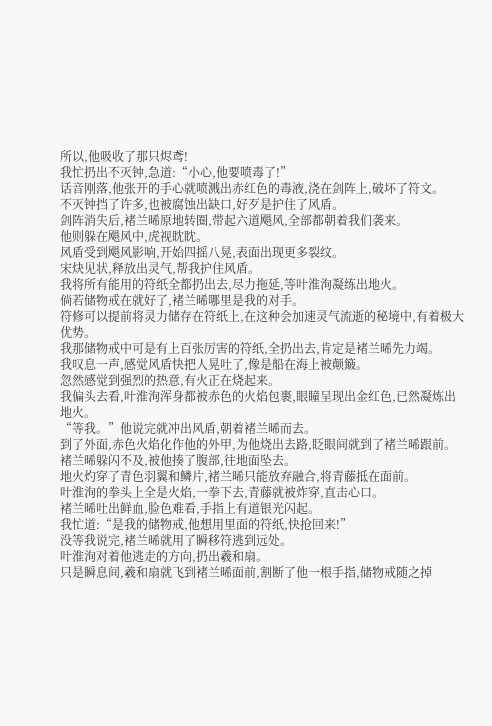所以,他吸收了那只烬鸢!
我忙扔出不灭钟,急道:“小心,他要喷毒了!”
话音刚落,他张开的手心就喷溅出赤红色的毒液,浇在剑阵上,破坏了符文。
不灭钟挡了许多,也被腐蚀出缺口,好歹是护住了风盾。
剑阵消失后,褚兰晞原地转圈,带起六道飓风,全部都朝着我们袭来。
他则躲在飓风中,虎视眈眈。
风盾受到飓风影响,开始四摇八晃,表面出现更多裂纹。
宋炔见状,释放出灵气,帮我护住风盾。
我将所有能用的符纸全都扔出去,尽力拖延,等叶淮洵凝练出地火。
倘若储物戒在就好了,褚兰晞哪里是我的对手。
符修可以提前将灵力储存在符纸上,在这种会加速灵气流逝的秘境中,有着极大优势。
我那储物戒中可是有上百张厉害的符纸,全扔出去,肯定是褚兰晞先力竭。
我叹息一声,感觉风盾快把人晃吐了,像是船在海上被颠簸。
忽然感觉到强烈的热意,有火正在烧起来。
我偏头去看,叶淮洵浑身都被赤色的火焰包裹,眼瞳呈现出金红色,已然凝炼出地火。
“等我。”他说完就冲出风盾,朝着褚兰晞而去。
到了外面,赤色火焰化作他的外甲,为他烧出去路,眨眼间就到了褚兰晞跟前。
褚兰晞躲闪不及,被他揍了腹部,往地面坠去。
地火灼穿了青色羽翼和鳞片,褚兰晞只能放弃融合,将青藤抵在面前。
叶淮洵的拳头上全是火焰,一拳下去,青藤就被炸穿,直击心口。
褚兰晞吐出鲜血,脸色难看,手指上有道银光闪起。
我忙道:“是我的储物戒,他想用里面的符纸,快抢回来!”
没等我说完,褚兰晞就用了瞬移符逃到远处。
叶淮洵对着他逃走的方向,扔出羲和扇。
只是瞬息间,羲和扇就飞到褚兰晞面前,割断了他一根手指,储物戒随之掉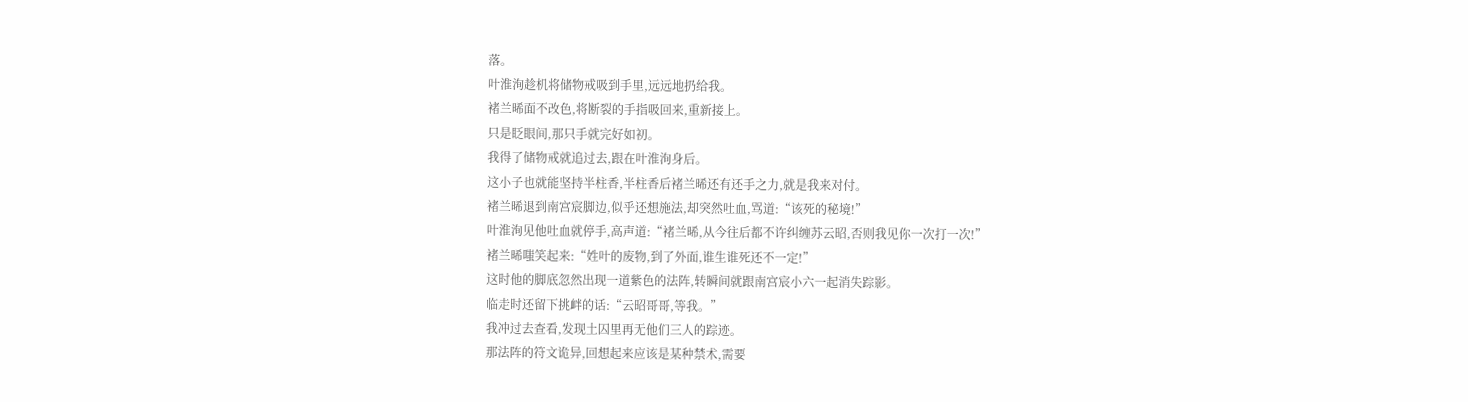落。
叶淮洵趁机将储物戒吸到手里,远远地扔给我。
褚兰晞面不改色,将断裂的手指吸回来,重新接上。
只是眨眼间,那只手就完好如初。
我得了储物戒就追过去,跟在叶淮洵身后。
这小子也就能坚持半柱香,半柱香后褚兰晞还有还手之力,就是我来对付。
褚兰晞退到南宫宸脚边,似乎还想施法,却突然吐血,骂道:“该死的秘境!”
叶淮洵见他吐血就停手,高声道:“褚兰晞,从今往后都不许纠缠苏云昭,否则我见你一次打一次!”
褚兰晞嗤笑起来:“姓叶的废物,到了外面,谁生谁死还不一定!”
这时他的脚底忽然出现一道紫色的法阵,转瞬间就跟南宫宸小六一起消失踪影。
临走时还留下挑衅的话:“云昭哥哥,等我。”
我冲过去查看,发现土囚里再无他们三人的踪迹。
那法阵的符文诡异,回想起来应该是某种禁术,需要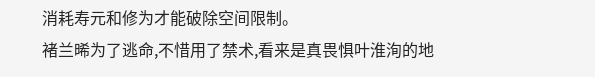消耗寿元和修为才能破除空间限制。
褚兰晞为了逃命,不惜用了禁术,看来是真畏惧叶淮洵的地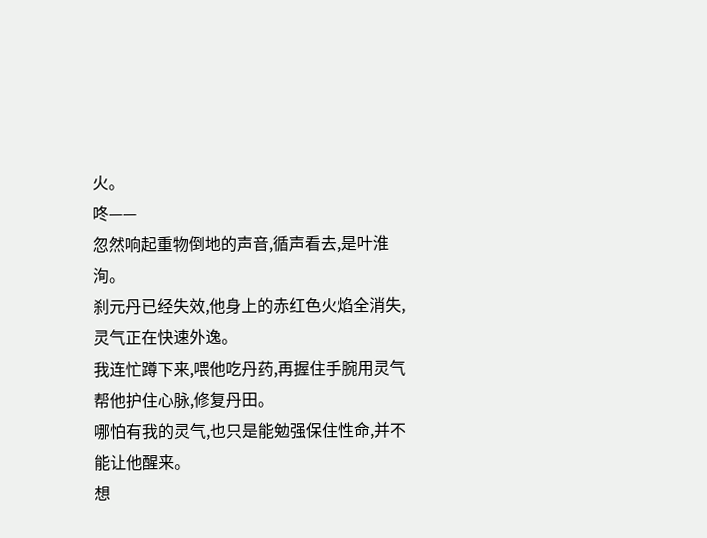火。
咚——
忽然响起重物倒地的声音,循声看去,是叶淮洵。
刹元丹已经失效,他身上的赤红色火焰全消失,灵气正在快速外逸。
我连忙蹲下来,喂他吃丹药,再握住手腕用灵气帮他护住心脉,修复丹田。
哪怕有我的灵气,也只是能勉强保住性命,并不能让他醒来。
想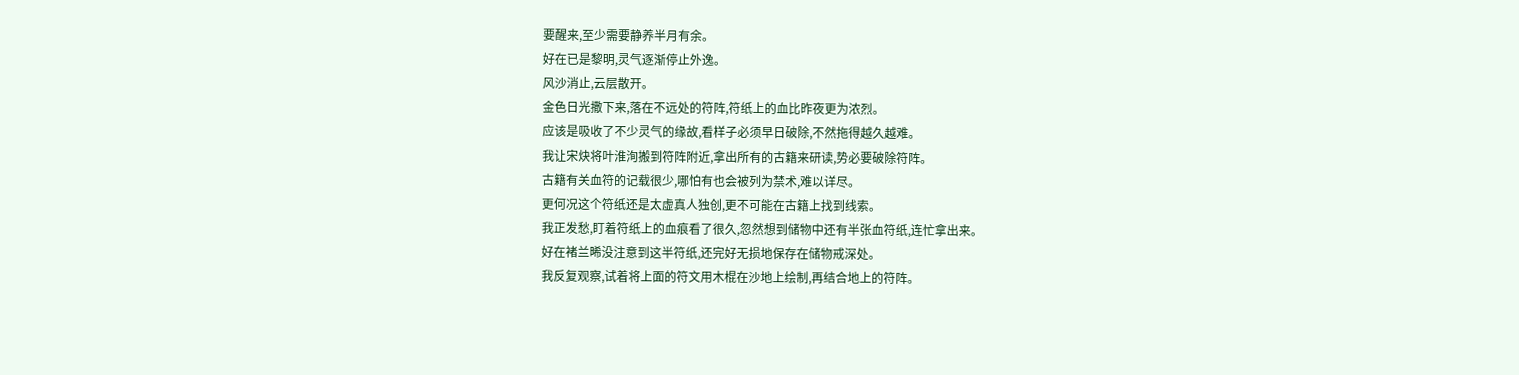要醒来,至少需要静养半月有余。
好在已是黎明,灵气逐渐停止外逸。
风沙消止,云层散开。
金色日光撒下来,落在不远处的符阵,符纸上的血比昨夜更为浓烈。
应该是吸收了不少灵气的缘故,看样子必须早日破除,不然拖得越久越难。
我让宋炔将叶淮洵搬到符阵附近,拿出所有的古籍来研读,势必要破除符阵。
古籍有关血符的记载很少,哪怕有也会被列为禁术,难以详尽。
更何况这个符纸还是太虚真人独创,更不可能在古籍上找到线索。
我正发愁,盯着符纸上的血痕看了很久,忽然想到储物中还有半张血符纸,连忙拿出来。
好在褚兰晞没注意到这半符纸,还完好无损地保存在储物戒深处。
我反复观察,试着将上面的符文用木棍在沙地上绘制,再结合地上的符阵。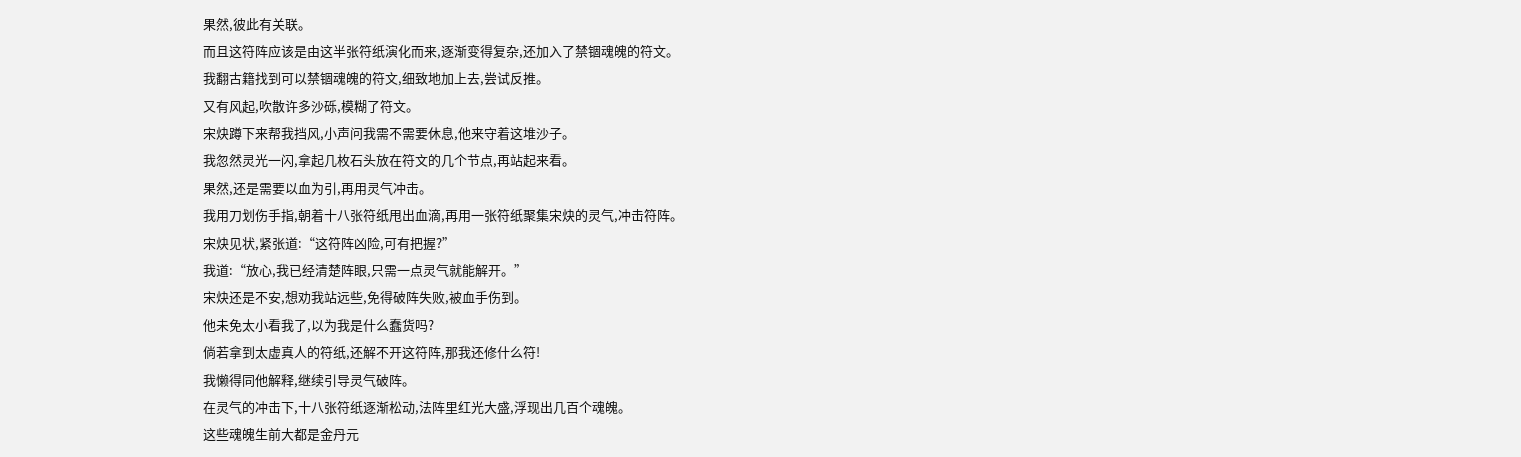果然,彼此有关联。
而且这符阵应该是由这半张符纸演化而来,逐渐变得复杂,还加入了禁锢魂魄的符文。
我翻古籍找到可以禁锢魂魄的符文,细致地加上去,尝试反推。
又有风起,吹散许多沙砾,模糊了符文。
宋炔蹲下来帮我挡风,小声问我需不需要休息,他来守着这堆沙子。
我忽然灵光一闪,拿起几枚石头放在符文的几个节点,再站起来看。
果然,还是需要以血为引,再用灵气冲击。
我用刀划伤手指,朝着十八张符纸甩出血滴,再用一张符纸聚集宋炔的灵气,冲击符阵。
宋炔见状,紧张道:“这符阵凶险,可有把握?”
我道:“放心,我已经清楚阵眼,只需一点灵气就能解开。”
宋炔还是不安,想劝我站远些,免得破阵失败,被血手伤到。
他未免太小看我了,以为我是什么蠢货吗?
倘若拿到太虚真人的符纸,还解不开这符阵,那我还修什么符!
我懒得同他解释,继续引导灵气破阵。
在灵气的冲击下,十八张符纸逐渐松动,法阵里红光大盛,浮现出几百个魂魄。
这些魂魄生前大都是金丹元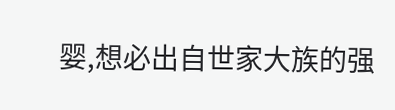婴,想必出自世家大族的强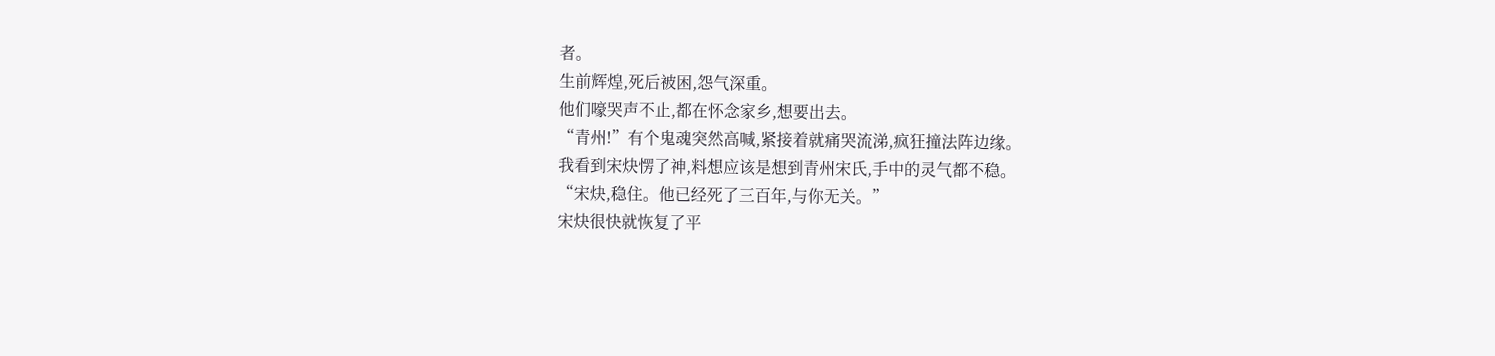者。
生前辉煌,死后被困,怨气深重。
他们嚎哭声不止,都在怀念家乡,想要出去。
“青州!”有个鬼魂突然高喊,紧接着就痛哭流涕,疯狂撞法阵边缘。
我看到宋炔愣了神,料想应该是想到青州宋氏,手中的灵气都不稳。
“宋炔,稳住。他已经死了三百年,与你无关。”
宋炔很快就恢复了平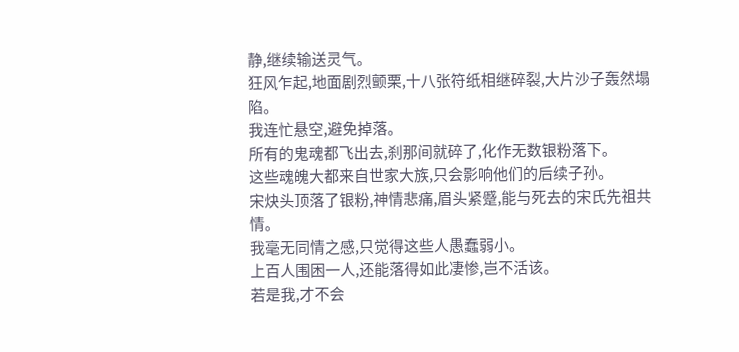静,继续输送灵气。
狂风乍起,地面剧烈颤栗,十八张符纸相继碎裂,大片沙子轰然塌陷。
我连忙悬空,避免掉落。
所有的鬼魂都飞出去,刹那间就碎了,化作无数银粉落下。
这些魂魄大都来自世家大族,只会影响他们的后续子孙。
宋炔头顶落了银粉,神情悲痛,眉头紧蹙,能与死去的宋氏先祖共情。
我毫无同情之感,只觉得这些人愚蠢弱小。
上百人围困一人,还能落得如此凄惨,岂不活该。
若是我,才不会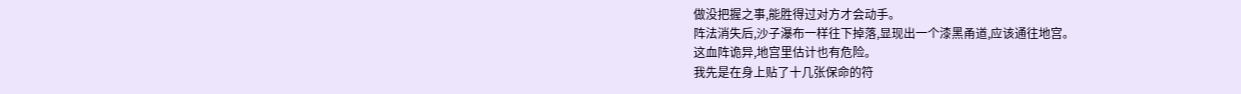做没把握之事,能胜得过对方才会动手。
阵法消失后,沙子瀑布一样往下掉落,显现出一个漆黑甬道,应该通往地宫。
这血阵诡异,地宫里估计也有危险。
我先是在身上贴了十几张保命的符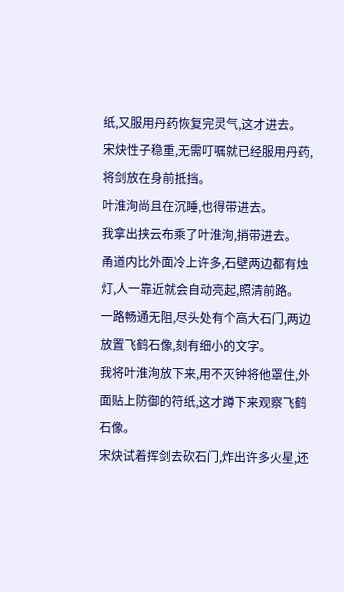纸,又服用丹药恢复完灵气,这才进去。
宋炔性子稳重,无需叮嘱就已经服用丹药,将剑放在身前抵挡。
叶淮洵尚且在沉睡,也得带进去。
我拿出挟云布乘了叶淮洵,捎带进去。
甬道内比外面冷上许多,石壁两边都有烛灯,人一靠近就会自动亮起,照清前路。
一路畅通无阻,尽头处有个高大石门,两边放置飞鹤石像,刻有细小的文字。
我将叶淮洵放下来,用不灭钟将他罩住,外面贴上防御的符纸,这才蹲下来观察飞鹤石像。
宋炔试着挥剑去砍石门,炸出许多火星,还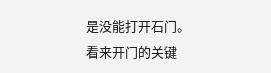是没能打开石门。
看来开门的关键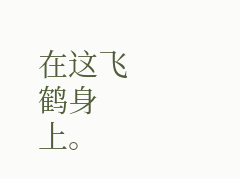在这飞鹤身上。